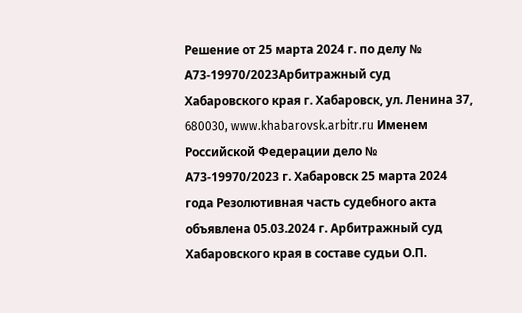Решение от 25 марта 2024 г. по делу № А73-19970/2023Арбитражный суд Хабаровского края г. Хабаровск, ул. Ленина 37, 680030, www.khabarovsk.arbitr.ru Именем Российской Федерации дело № А73-19970/2023 г. Хабаровск 25 марта 2024 года Резолютивная часть судебного акта объявлена 05.03.2024 г. Арбитражный суд Хабаровского края в составе судьи О.П.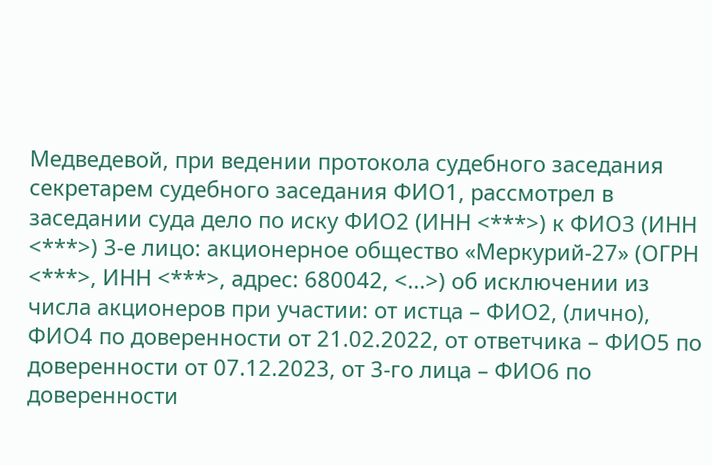Медведевой, при ведении протокола судебного заседания секретарем судебного заседания ФИО1, рассмотрел в заседании суда дело по иску ФИО2 (ИНН <***>) к ФИО3 (ИНН <***>) 3-е лицо: акционерное общество «Меркурий-27» (ОГРН <***>, ИНН <***>, адрес: 680042, <...>) об исключении из числа акционеров при участии: от истца – ФИО2, (лично), ФИО4 по доверенности от 21.02.2022, от ответчика – ФИО5 по доверенности от 07.12.2023, от 3-го лица – ФИО6 по доверенности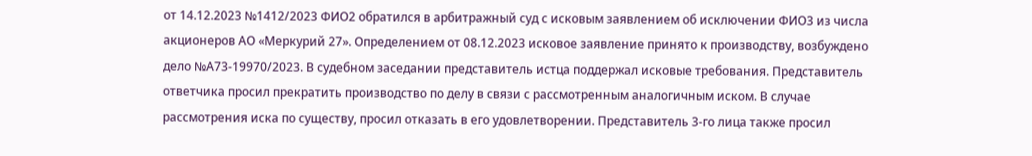от 14.12.2023 №1412/2023 ФИО2 обратился в арбитражный суд с исковым заявлением об исключении ФИО3 из числа акционеров АО «Меркурий 27». Определением от 08.12.2023 исковое заявление принято к производству, возбуждено дело №А73-19970/2023. В судебном заседании представитель истца поддержал исковые требования. Представитель ответчика просил прекратить производство по делу в связи с рассмотренным аналогичным иском. В случае рассмотрения иска по существу, просил отказать в его удовлетворении. Представитель 3-го лица также просил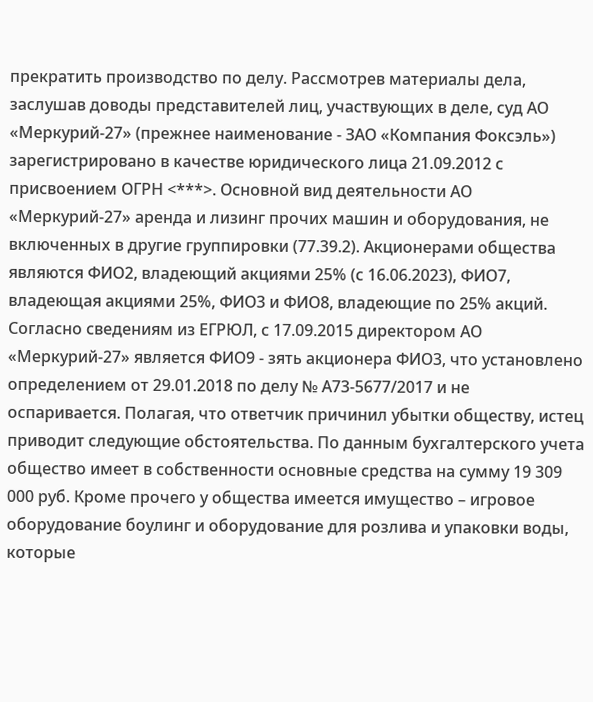прекратить производство по делу. Рассмотрев материалы дела, заслушав доводы представителей лиц, участвующих в деле, суд АО «Меркурий-27» (прежнее наименование - ЗАО «Компания Фоксэль») зарегистрировано в качестве юридического лица 21.09.2012 с присвоением ОГРН <***>. Основной вид деятельности АО «Меркурий-27» аренда и лизинг прочих машин и оборудования, не включенных в другие группировки (77.39.2). Акционерами общества являются ФИО2, владеющий акциями 25% (с 16.06.2023), ФИО7, владеющая акциями 25%, ФИО3 и ФИО8, владеющие по 25% акций. Согласно сведениям из ЕГРЮЛ, с 17.09.2015 директором АО «Меркурий-27» является ФИО9 - зять акционера ФИО3, что установлено определением от 29.01.2018 по делу № А73-5677/2017 и не оспаривается. Полагая, что ответчик причинил убытки обществу, истец приводит следующие обстоятельства. По данным бухгалтерского учета общество имеет в собственности основные средства на сумму 19 309 000 руб. Кроме прочего у общества имеется имущество – игровое оборудование боулинг и оборудование для розлива и упаковки воды, которые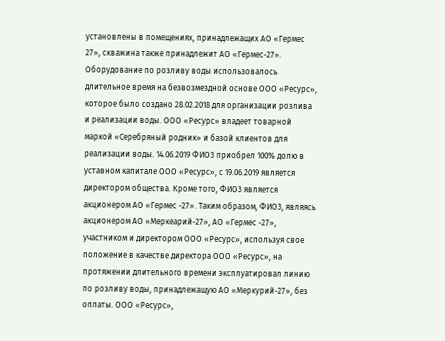установлены в помещениях, принадлежащих АО «Гермес 27», скважина также принадлежит АО «Гермес-27». Оборудование по розливу воды использовалось длительное время на безвозмездной основе ООО «Ресурс», которое было создано 28.02.2018 для организации розлива и реализации воды. ООО «Ресурс» владеет товарной маркой «Серебряный родник» и базой клиентов для реализации воды. 14.06.2019 ФИО3 приобрел 100% долю в уставном капитале ООО «Ресурс», с 19.06.2019 является директором общества. Кроме того, ФИО3 является акционером АО «Гермес -27». Таким образом, ФИО3, являясь акционером АО «Меркеарий-27», АО «Гермес -27», участником и директором ООО «Ресурс», используя свое положение в качестве директора ООО «Ресурс», на протяжении длительного времени эксплуатировал линию по розливу воды, принадлежащую АО «Меркурий-27», без оплаты. ООО «Ресурс»,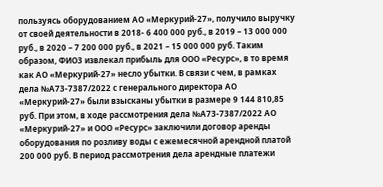пользуясь оборудованием АО «Меркурий-27», получило выручку от своей деятельности в 2018- 6 400 000 руб., в 2019 – 13 000 000 руб., в 2020 – 7 200 000 руб., в 2021 – 15 000 000 руб. Таким образом, ФИО3 извлекал прибыль для ООО «Ресурс», в то время как АО «Меркурий-27» несло убытки. В связи с чем, в рамках дела №А73-7387/2022 с генерального директора АО «Меркурий-27» были взысканы убытки в размере 9 144 810,85 руб. При этом, в ходе рассмотрения дела №А73-7387/2022 АО «Меркурий-27» и ООО «Ресурс» заключили договор аренды оборудования по розливу воды с ежемесячной арендной платой 200 000 руб. В период рассмотрения дела арендные платежи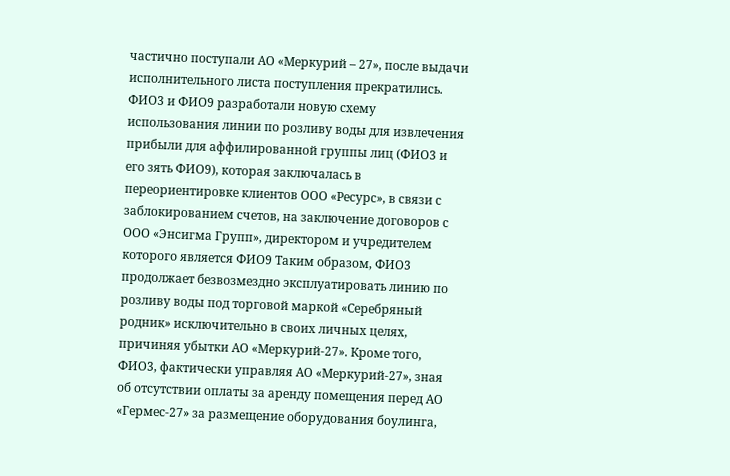частично поступали АО «Меркурий – 27», после выдачи исполнительного листа поступления прекратились. ФИО3 и ФИО9 разработали новую схему использования линии по розливу воды для извлечения прибыли для аффилированной группы лиц (ФИО3 и его зять ФИО9), которая заключалась в переориентировке клиентов ООО «Ресурс», в связи с заблокированием счетов, на заключение договоров с ООО «Энсигма Групп», директором и учредителем которого является ФИО9 Таким образом, ФИО3 продолжает безвозмездно эксплуатировать линию по розливу воды под торговой маркой «Серебряный родник» исключительно в своих личных целях, причиняя убытки АО «Меркурий-27». Кроме того, ФИО3, фактически управляя АО «Меркурий-27», зная об отсутствии оплаты за аренду помещения перед АО «Гермес-27» за размещение оборудования боулинга,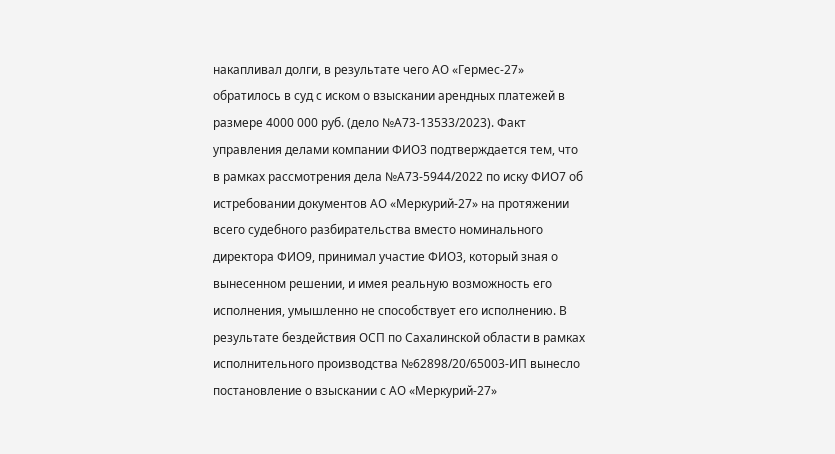накапливал долги, в результате чего АО «Гермес-27» обратилось в суд с иском о взыскании арендных платежей в размере 4000 000 руб. (дело №А73-13533/2023). Факт управления делами компании ФИО3 подтверждается тем, что в рамках рассмотрения дела №А73-5944/2022 по иску ФИО7 об истребовании документов АО «Меркурий-27» на протяжении всего судебного разбирательства вместо номинального директора ФИО9, принимал участие ФИО3, который зная о вынесенном решении, и имея реальную возможность его исполнения, умышленно не способствует его исполнению. В результате бездействия ОСП по Сахалинской области в рамках исполнительного производства №62898/20/65003-ИП вынесло постановление о взыскании с АО «Меркурий-27»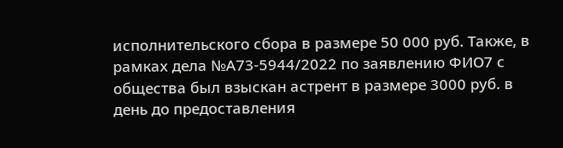исполнительского сбора в размере 50 000 руб. Также, в рамках дела №А73-5944/2022 по заявлению ФИО7 с общества был взыскан астрент в размере 3000 руб. в день до предоставления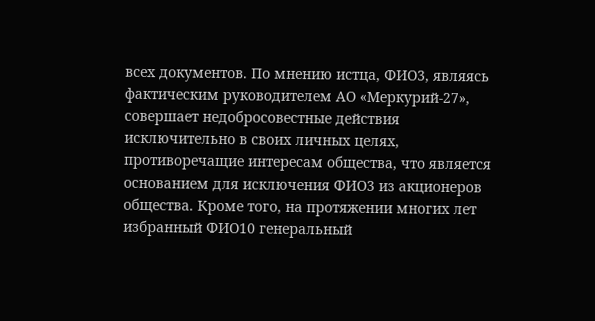всех документов. По мнению истца, ФИО3, являясь фактическим руководителем АО «Меркурий-27», совершает недобросовестные действия исключительно в своих личных целях, противоречащие интересам общества, что является основанием для исключения ФИО3 из акционеров общества. Кроме того, на протяжении многих лет избранный ФИО10 генеральный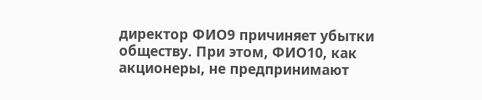директор ФИО9 причиняет убытки обществу. При этом, ФИО10, как акционеры, не предпринимают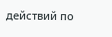действий по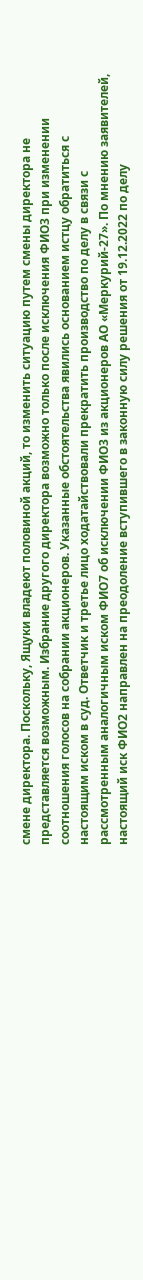смене директора. Поскольку, Ящуки владеют половиной акций, то изменить ситуацию путем смены директора не представляется возможным. Избрание другого директора возможно только после исключения ФИО3 при изменении соотношения голосов на собрании акционеров. Указанные обстоятельства явились основанием истцу обратиться с настоящим иском в суд. Ответчик и третье лицо ходатайствовали прекратить производство по делу в связи с рассмотренным аналогичным иском ФИО7 об исключении ФИО3 из акционеров АО «Меркурий-27». По мнению заявителей, настоящий иск ФИО2 направлен на преодоление вступившего в законную силу решения от 19.12.2022 по делу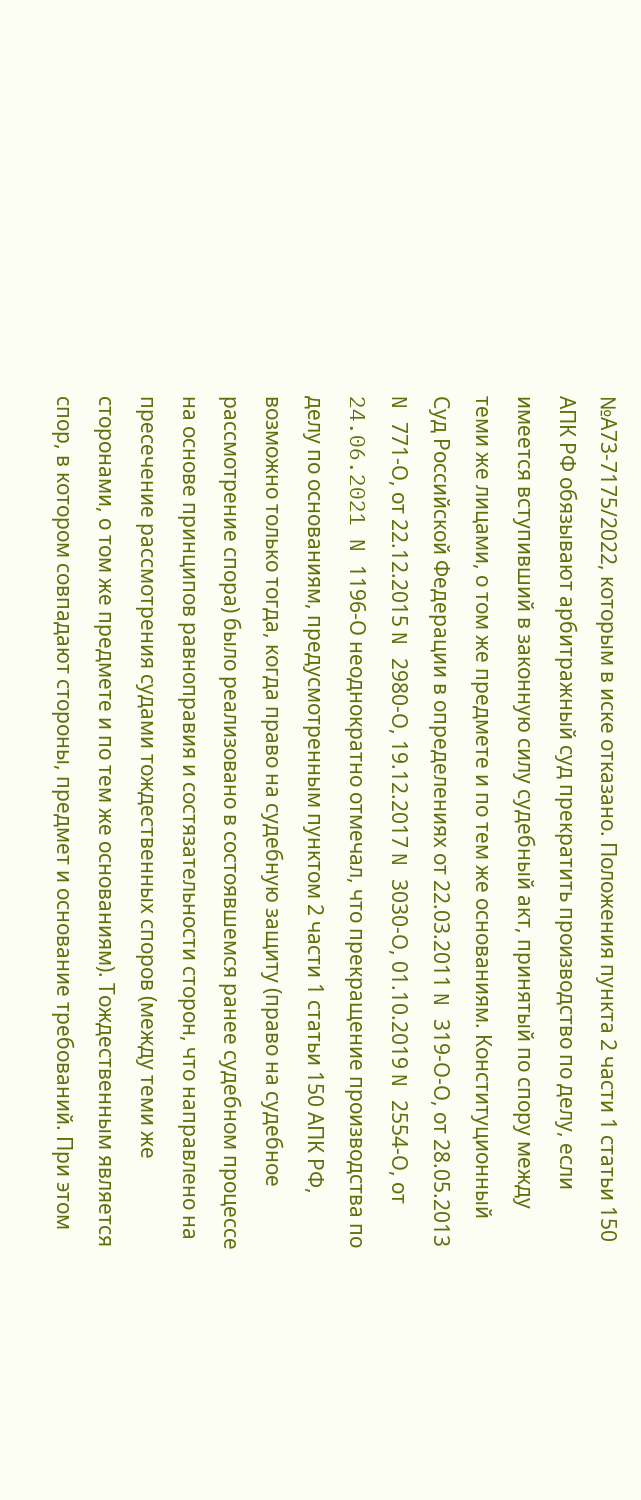№А73-7175/2022, которым в иске отказано. Положения пункта 2 части 1 статьи 150 АПК РФ обязывают арбитражный суд прекратить производство по делу, если имеется вступивший в законную силу судебный акт, принятый по спору между теми же лицами, о том же предмете и по тем же основаниям. Конституционный Суд Российской Федерации в определениях от 22.03.2011 N 319-О-О, от 28.05.2013 N 771-О, от 22.12.2015 N 2980-О, 19.12.2017 N 3030-О, 01.10.2019 N 2554-О, от 24.06.2021 N 1196-О неоднократно отмечал, что прекращение производства по делу по основаниям, предусмотренным пунктом 2 части 1 статьи 150 АПК РФ, возможно только тогда, когда право на судебную защиту (право на судебное рассмотрение спора) было реализовано в состоявшемся ранее судебном процессе на основе принципов равноправия и состязательности сторон, что направлено на пресечение рассмотрения судами тождественных споров (между теми же сторонами, о том же предмете и по тем же основаниям). Тождественным является спор, в котором совпадают стороны, предмет и основание требований. При этом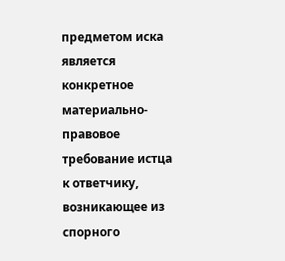предметом иска является конкретное материально-правовое требование истца к ответчику, возникающее из спорного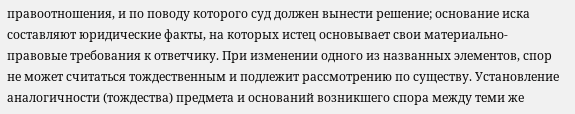правоотношения, и по поводу которого суд должен вынести решение; основание иска составляют юридические факты, на которых истец основывает свои материально-правовые требования к ответчику. При изменении одного из названных элементов, спор не может считаться тождественным и подлежит рассмотрению по существу. Установление аналогичности (тождества) предмета и оснований возникшего спора между теми же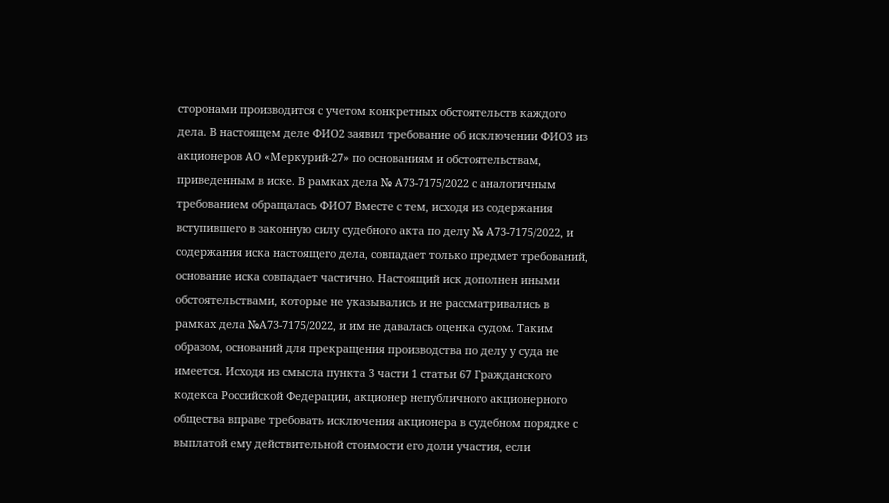сторонами производится с учетом конкретных обстоятельств каждого дела. В настоящем деле ФИО2 заявил требование об исключении ФИО3 из акционеров АО «Меркурий-27» по основаниям и обстоятельствам, приведенным в иске. В рамках дела № А73-7175/2022 с аналогичным требованием обращалась ФИО7 Вместе с тем, исходя из содержания вступившего в законную силу судебного акта по делу № А73-7175/2022, и содержания иска настоящего дела, совпадает только предмет требований, основание иска совпадает частично. Настоящий иск дополнен иными обстоятельствами, которые не указывались и не рассматривались в рамках дела №А73-7175/2022, и им не давалась оценка судом. Таким образом, оснований для прекращения производства по делу у суда не имеется. Исходя из смысла пункта 3 части 1 статьи 67 Гражданского кодекса Российской Федерации, акционер непубличного акционерного общества вправе требовать исключения акционера в судебном порядке с выплатой ему действительной стоимости его доли участия, если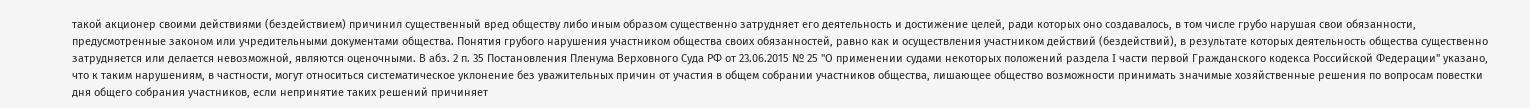такой акционер своими действиями (бездействием) причинил существенный вред обществу либо иным образом существенно затрудняет его деятельность и достижение целей, ради которых оно создавалось, в том числе грубо нарушая свои обязанности, предусмотренные законом или учредительными документами общества. Понятия грубого нарушения участником общества своих обязанностей, равно как и осуществления участником действий (бездействий), в результате которых деятельность общества существенно затрудняется или делается невозможной, являются оценочными. В абз. 2 п. 35 Постановления Пленума Верховного Суда РФ от 23.06.2015 № 25 "О применении судами некоторых положений раздела I части первой Гражданского кодекса Российской Федерации" указано, что к таким нарушениям, в частности, могут относиться систематическое уклонение без уважительных причин от участия в общем собрании участников общества, лишающее общество возможности принимать значимые хозяйственные решения по вопросам повестки дня общего собрания участников, если непринятие таких решений причиняет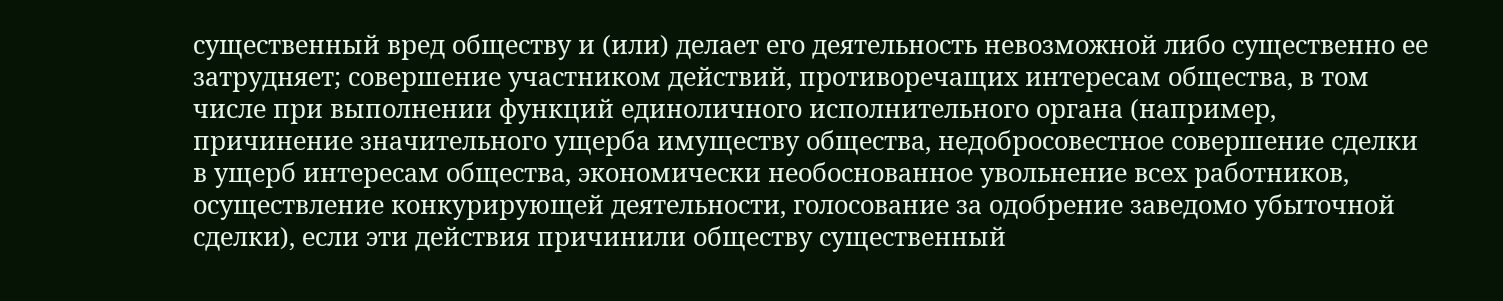существенный вред обществу и (или) делает его деятельность невозможной либо существенно ее затрудняет; совершение участником действий, противоречащих интересам общества, в том числе при выполнении функций единоличного исполнительного органа (например, причинение значительного ущерба имуществу общества, недобросовестное совершение сделки в ущерб интересам общества, экономически необоснованное увольнение всех работников, осуществление конкурирующей деятельности, голосование за одобрение заведомо убыточной сделки), если эти действия причинили обществу существенный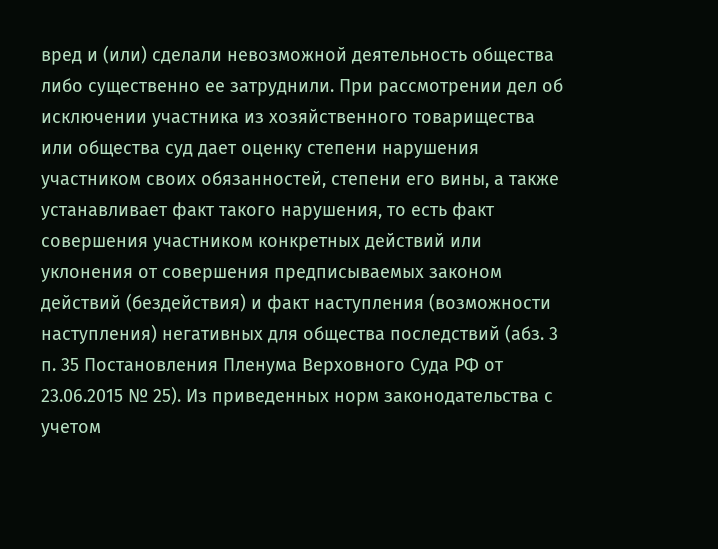вред и (или) сделали невозможной деятельность общества либо существенно ее затруднили. При рассмотрении дел об исключении участника из хозяйственного товарищества или общества суд дает оценку степени нарушения участником своих обязанностей, степени его вины, а также устанавливает факт такого нарушения, то есть факт совершения участником конкретных действий или уклонения от совершения предписываемых законом действий (бездействия) и факт наступления (возможности наступления) негативных для общества последствий (абз. 3 п. 35 Постановления Пленума Верховного Суда РФ от 23.06.2015 № 25). Из приведенных норм законодательства с учетом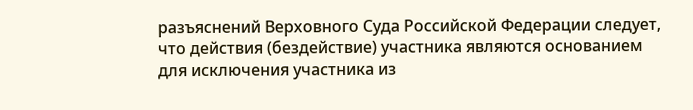разъяснений Верховного Суда Российской Федерации следует, что действия (бездействие) участника являются основанием для исключения участника из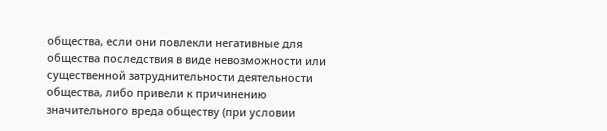общества, если они повлекли негативные для общества последствия в виде невозможности или существенной затруднительности деятельности общества, либо привели к причинению значительного вреда обществу (при условии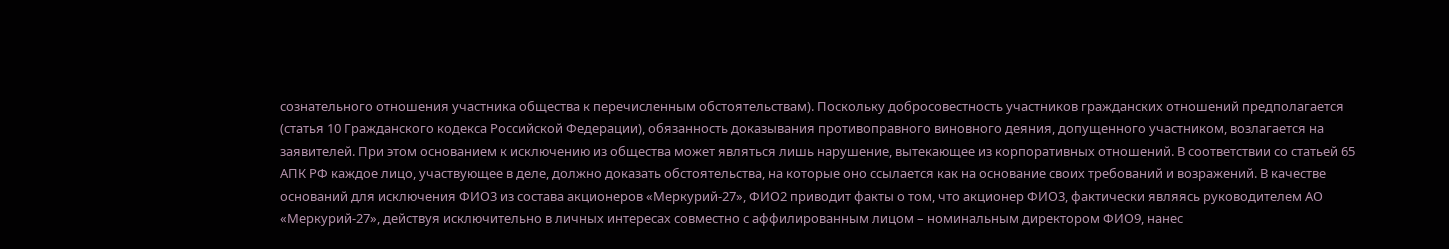сознательного отношения участника общества к перечисленным обстоятельствам). Поскольку добросовестность участников гражданских отношений предполагается (статья 10 Гражданского кодекса Российской Федерации), обязанность доказывания противоправного виновного деяния, допущенного участником, возлагается на заявителей. При этом основанием к исключению из общества может являться лишь нарушение, вытекающее из корпоративных отношений. В соответствии со статьей 65 АПК РФ каждое лицо, участвующее в деле, должно доказать обстоятельства, на которые оно ссылается как на основание своих требований и возражений. В качестве оснований для исключения ФИО3 из состава акционеров «Меркурий-27», ФИО2 приводит факты о том, что акционер ФИО3, фактически являясь руководителем АО «Меркурий-27», действуя исключительно в личных интересах совместно с аффилированным лицом – номинальным директором ФИО9, нанес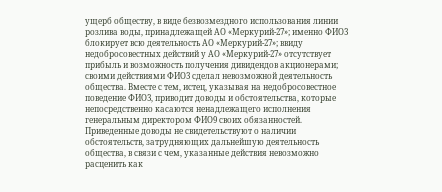ущерб обществу, в виде безвозмездного использования линии розлива воды, принадлежащей АО «Меркурий-27»; именно ФИО3 блокирует всю деятельность АО «Меркурий-27»; ввиду недобросовестных действий у АО «Меркурий-27» отсутствует прибыль и возможность получения дивидендов акционерами; своими действиями ФИО3 сделал невозможной деятельность общества. Вместе с тем, истец, указывая на недобросовестное поведение ФИО3, приводит доводы и обстоятельства, которые непосредственно касаются ненадлежащего исполнения генеральным директором ФИО9 своих обязанностей. Приведенные доводы не свидетельствуют о наличии обстоятельств, затрудняющих дальнейшую деятельность общества, в связи с чем, указанные действия невозможно расценить как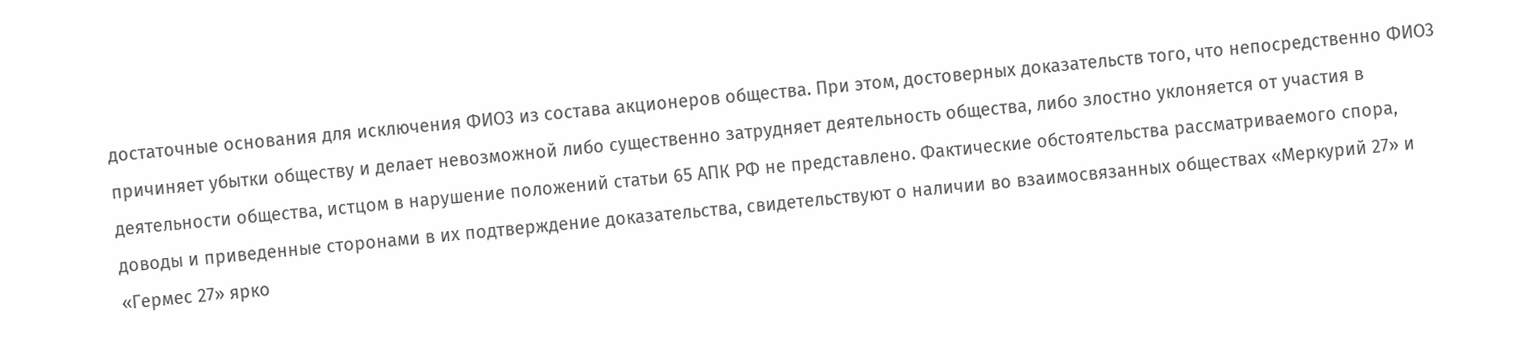достаточные основания для исключения ФИО3 из состава акционеров общества. При этом, достоверных доказательств того, что непосредственно ФИО3 причиняет убытки обществу и делает невозможной либо существенно затрудняет деятельность общества, либо злостно уклоняется от участия в деятельности общества, истцом в нарушение положений статьи 65 АПК РФ не представлено. Фактические обстоятельства рассматриваемого спора, доводы и приведенные сторонами в их подтверждение доказательства, свидетельствуют о наличии во взаимосвязанных обществах «Меркурий 27» и «Гермес 27» ярко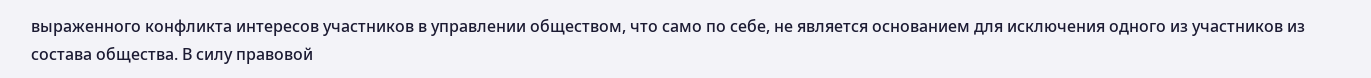выраженного конфликта интересов участников в управлении обществом, что само по себе, не является основанием для исключения одного из участников из состава общества. В силу правовой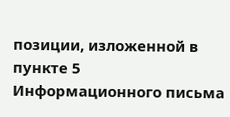позиции, изложенной в пункте 5 Информационного письма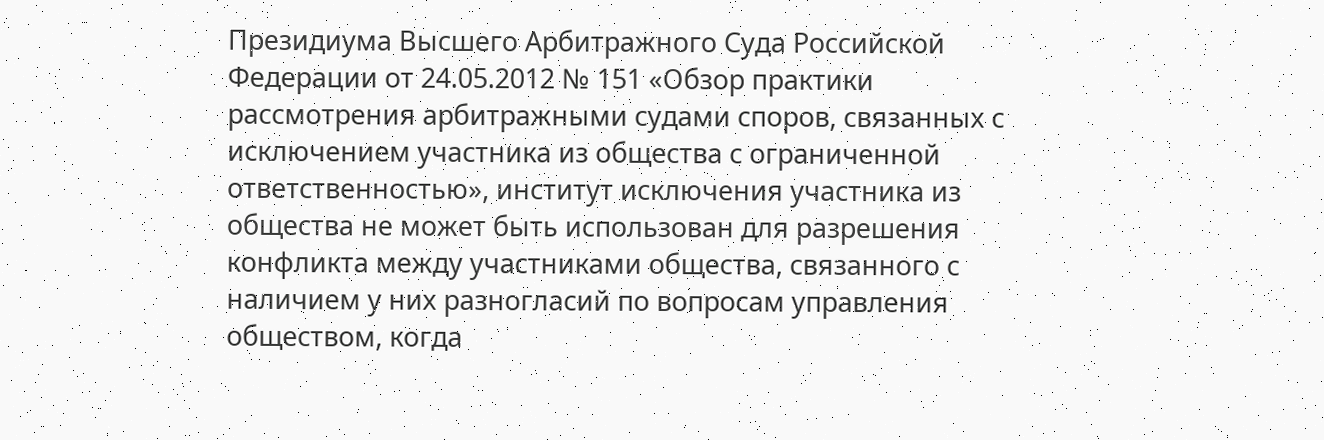Президиума Высшего Арбитражного Суда Российской Федерации от 24.05.2012 № 151 «Обзор практики рассмотрения арбитражными судами споров, связанных с исключением участника из общества с ограниченной ответственностью», институт исключения участника из общества не может быть использован для разрешения конфликта между участниками общества, связанного с наличием у них разногласий по вопросам управления обществом, когда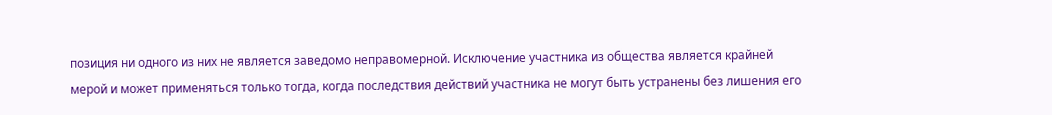позиция ни одного из них не является заведомо неправомерной. Исключение участника из общества является крайней мерой и может применяться только тогда, когда последствия действий участника не могут быть устранены без лишения его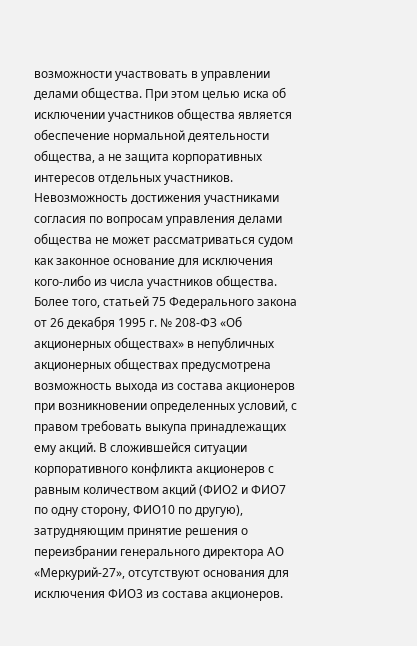возможности участвовать в управлении делами общества. При этом целью иска об исключении участников общества является обеспечение нормальной деятельности общества, а не защита корпоративных интересов отдельных участников. Невозможность достижения участниками согласия по вопросам управления делами общества не может рассматриваться судом как законное основание для исключения кого-либо из числа участников общества. Более того, статьей 75 Федерального закона от 26 декабря 1995 г. № 208-ФЗ «Об акционерных обществах» в непубличных акционерных обществах предусмотрена возможность выхода из состава акционеров при возникновении определенных условий, с правом требовать выкупа принадлежащих ему акций. В сложившейся ситуации корпоративного конфликта акционеров с равным количеством акций (ФИО2 и ФИО7 по одну сторону, ФИО10 по другую), затрудняющим принятие решения о переизбрании генерального директора АО «Меркурий-27», отсутствуют основания для исключения ФИО3 из состава акционеров.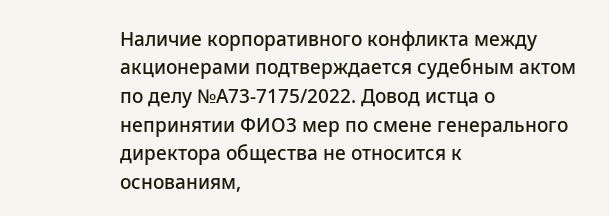Наличие корпоративного конфликта между акционерами подтверждается судебным актом по делу №А73-7175/2022. Довод истца о непринятии ФИО3 мер по смене генерального директора общества не относится к основаниям,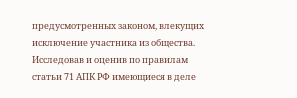предусмотренных законом, влекущих исключение участника из общества. Исследовав и оценив по правилам статьи 71 АПК РФ имеющиеся в деле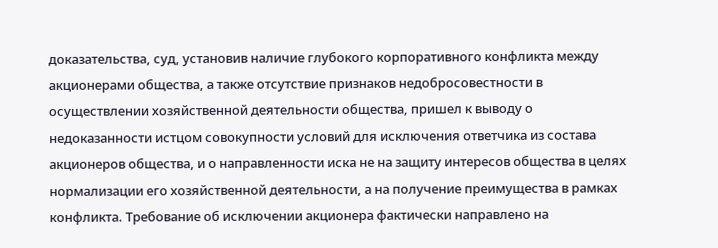доказательства, суд, установив наличие глубокого корпоративного конфликта между акционерами общества, а также отсутствие признаков недобросовестности в осуществлении хозяйственной деятельности общества, пришел к выводу о недоказанности истцом совокупности условий для исключения ответчика из состава акционеров общества, и о направленности иска не на защиту интересов общества в целях нормализации его хозяйственной деятельности, а на получение преимущества в рамках конфликта. Требование об исключении акционера фактически направлено на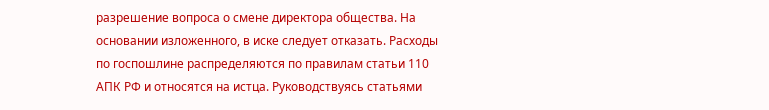разрешение вопроса о смене директора общества. На основании изложенного, в иске следует отказать. Расходы по госпошлине распределяются по правилам статьи 110 АПК РФ и относятся на истца. Руководствуясь статьями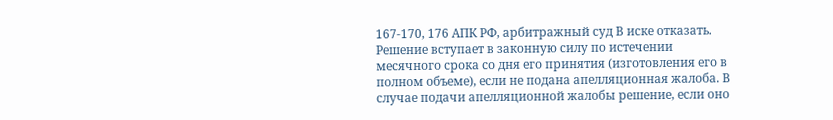167-170, 176 АПК РФ, арбитражный суд В иске отказать. Решение вступает в законную силу по истечении месячного срока со дня его принятия (изготовления его в полном объеме), если не подана апелляционная жалоба. В случае подачи апелляционной жалобы решение, если оно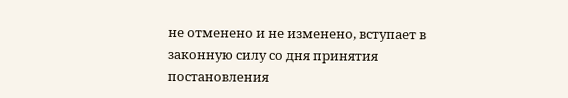не отменено и не изменено, вступает в законную силу со дня принятия постановления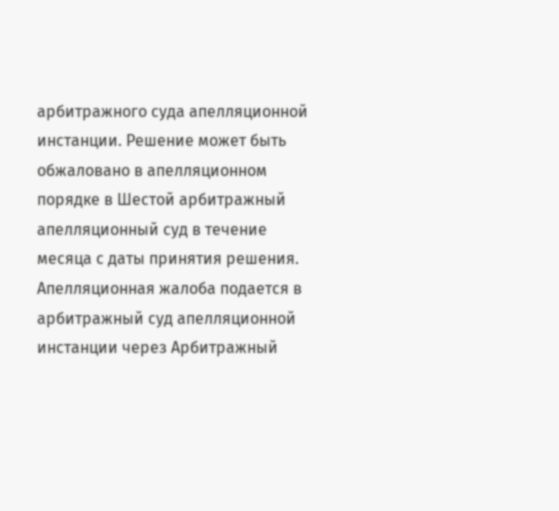арбитражного суда апелляционной инстанции. Решение может быть обжаловано в апелляционном порядке в Шестой арбитражный апелляционный суд в течение месяца с даты принятия решения. Апелляционная жалоба подается в арбитражный суд апелляционной инстанции через Арбитражный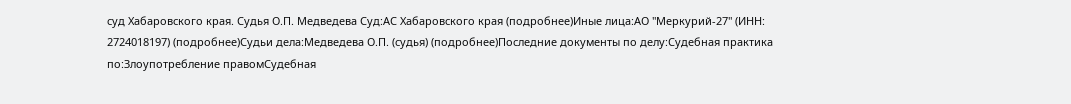суд Хабаровского края. Судья О.П. Медведева Суд:АС Хабаровского края (подробнее)Иные лица:АО "Меркурий-27" (ИНН: 2724018197) (подробнее)Судьи дела:Медведева О.П. (судья) (подробнее)Последние документы по делу:Судебная практика по:Злоупотребление правомСудебная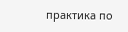практика по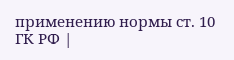применению нормы ст. 10 ГК РФ |